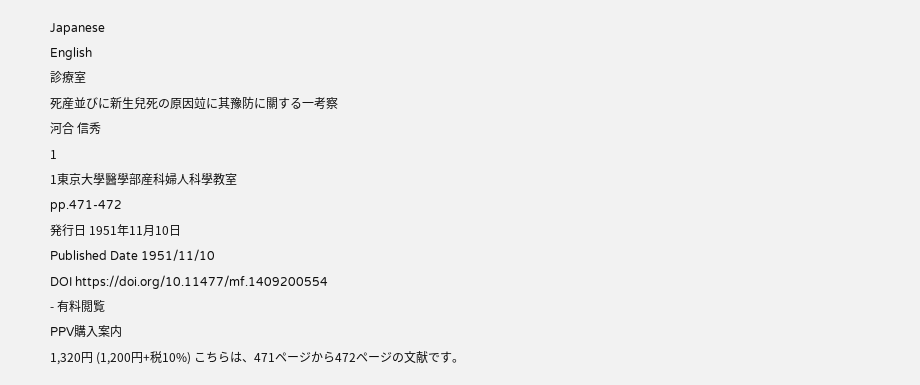Japanese
English
診療室
死産並びに新生兒死の原因竝に其豫防に關する一考察
河合 信秀
1
1東京大學醫學部産科婦人科學教室
pp.471-472
発行日 1951年11月10日
Published Date 1951/11/10
DOI https://doi.org/10.11477/mf.1409200554
- 有料閲覧
PPV購入案内
1,320円 (1,200円+税10%) こちらは、471ページから472ページの文献です。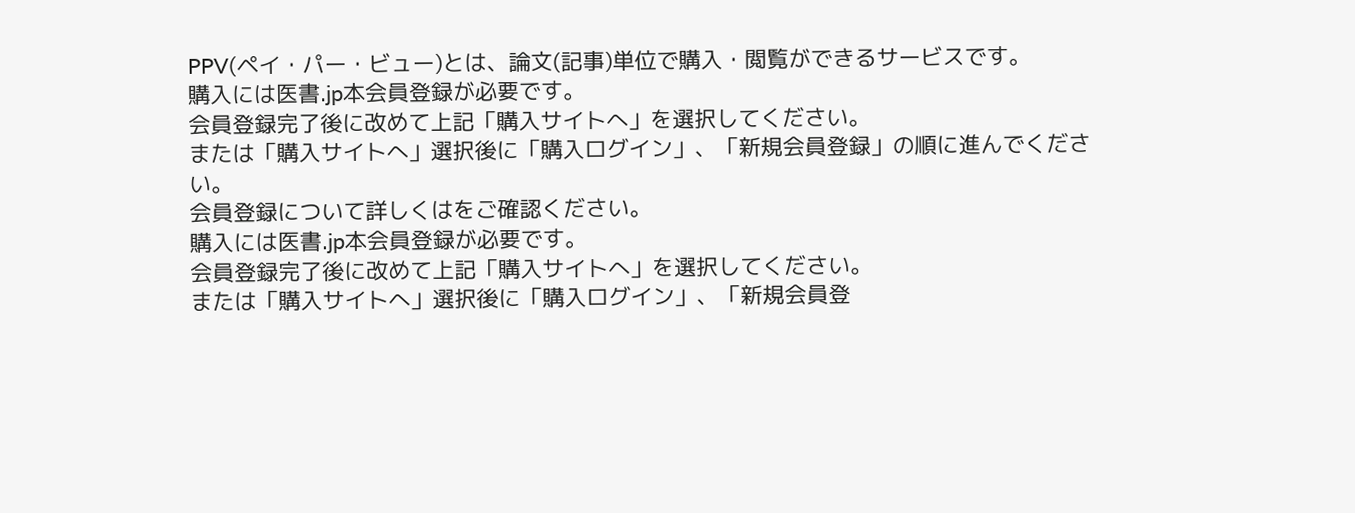PPV(ペイ・パー・ビュー)とは、論文(記事)単位で購入・閲覧ができるサービスです。
購入には医書.jp本会員登録が必要です。
会員登録完了後に改めて上記「購入サイトへ」を選択してください。
または「購入サイトへ」選択後に「購入ログイン」、「新規会員登録」の順に進んでください。
会員登録について詳しくはをご確認ください。
購入には医書.jp本会員登録が必要です。
会員登録完了後に改めて上記「購入サイトへ」を選択してください。
または「購入サイトへ」選択後に「購入ログイン」、「新規会員登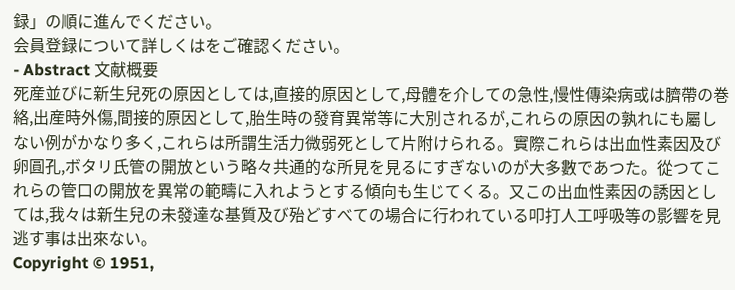録」の順に進んでください。
会員登録について詳しくはをご確認ください。
- Abstract 文献概要
死産並びに新生兒死の原因としては,直接的原因として,母體を介しての急性,慢性傳染病或は臍帶の巻絡,出産時外傷,間接的原因として,胎生時の發育異常等に大別されるが,これらの原因の孰れにも屬しない例がかなり多く,これらは所謂生活力微弱死として片附けられる。實際これらは出血性素因及び卵圓孔,ボタリ氏管の開放という略々共通的な所見を見るにすぎないのが大多數であつた。從つてこれらの管口の開放を異常の範疇に入れようとする傾向も生じてくる。又この出血性素因の誘因としては,我々は新生兒の未發達な基質及び殆どすべての場合に行われている叩打人工呼吸等の影響を見逃す事は出來ない。
Copyright © 1951,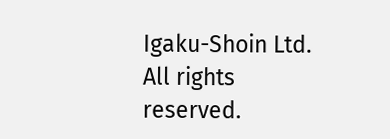Igaku-Shoin Ltd. All rights reserved.